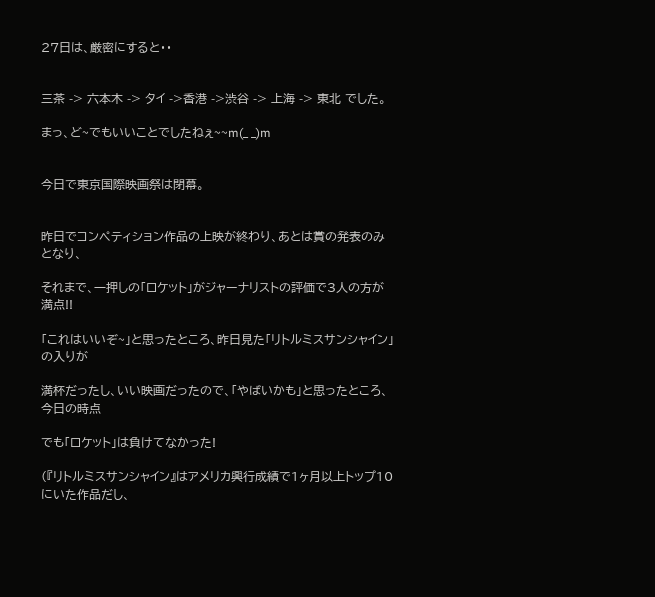27日は、厳密にすると・・


三茶 -> 六本木 -> タイ ->香港 ->渋谷 -> 上海 -> 東北 でした。

まっ、ど~でもいいことでしたねぇ~~m(_ _)m


今日で東京国際映画祭は閉幕。


昨日でコンペティション作品の上映が終わり、あとは賞の発表のみとなり、

それまで、一押しの「ロケット」がジャーナリストの評価で3人の方が満点!!

「これはいいぞ~」と思ったところ、昨日見た「リトルミスサンシャイン」の入りが

満杯だったし、いい映画だったので、「やばいかも」と思ったところ、今日の時点

でも「ロケット」は負けてなかった!

(『リトルミスサンシャイン』はアメリカ興行成績で1ヶ月以上トップ10にいた作品だし、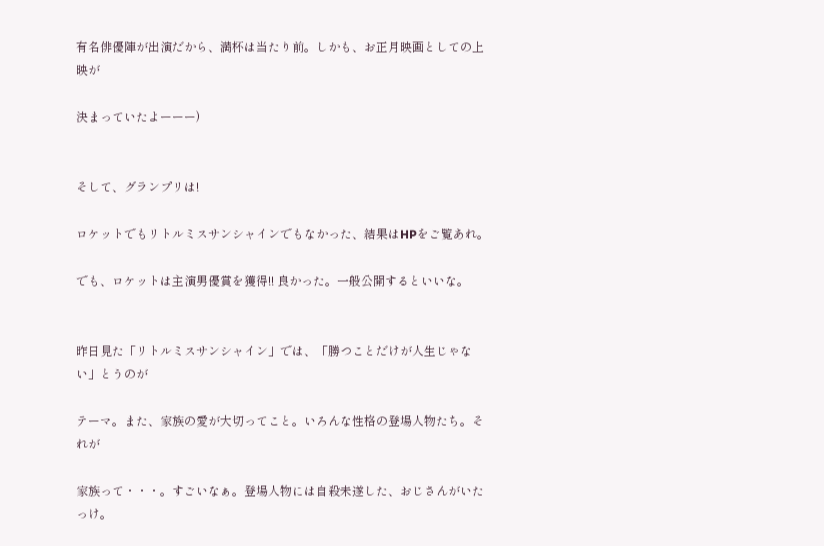有名俳優陣が出演だから、満杯は当たり前。しかも、お正月映画としての上映が

決まっていたよーーー)


そして、グランプリは!

ロケットでもリトルミスサンシャインでもなかった、結果はHPをご覧あれ。

でも、ロケットは主演男優賞を獲得!! 良かった。一般公開するといいな。


昨日見た「リトルミスサンシャイン」では、「勝つことだけが人生じゃない」とうのが

テーマ。また、家族の愛が大切ってこと。いろんな性格の登場人物たち。それが

家族って・・・。すごいなぁ。登場人物には自殺未遂した、おじさんがいたっけ。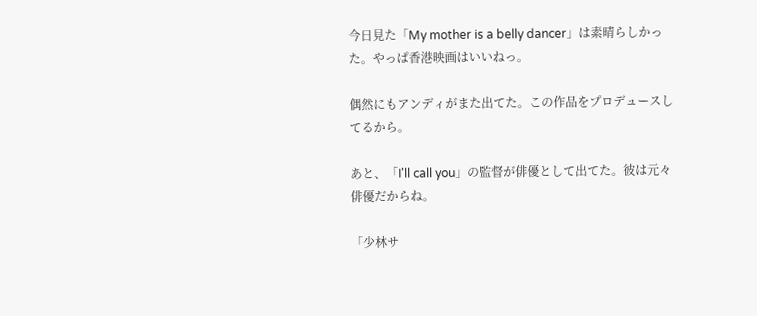今日見た「My mother is a belly dancer」は素晴らしかった。やっぱ香港映画はいいねっ。

偶然にもアンディがまた出てた。この作品をプロデュースしてるから。

あと、「I'll call you」の監督が俳優として出てた。彼は元々俳優だからね。

「少林サ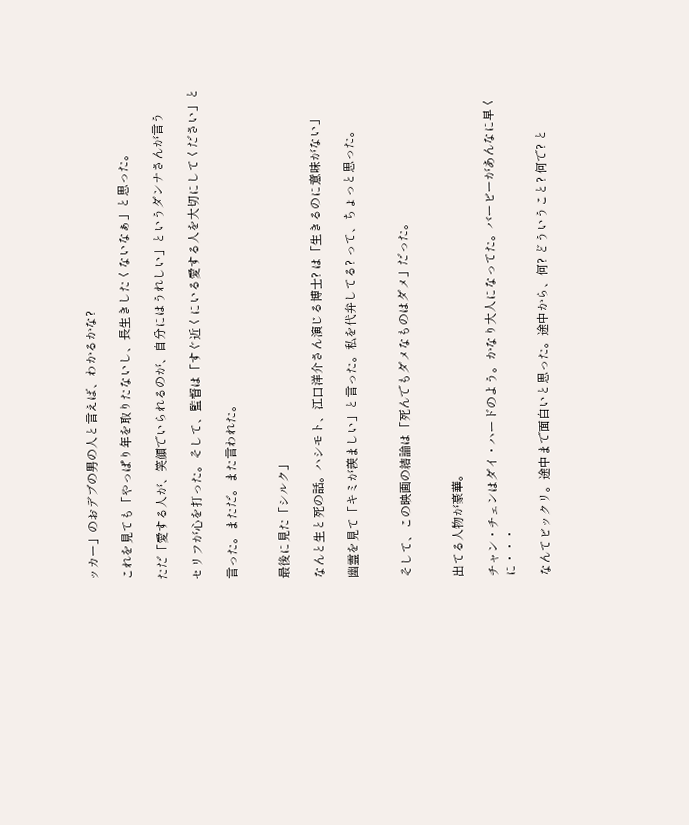ッカー」のおデブの男の人と言えば、わかるかな?

これを見ても「やっぱり年を取りたないし、長生きしたくないなぁ」と思った。

ただ「愛する人が、笑顔でいられるのが、自分にはうれしい」というダンナさんが言う

セリフが心を打った。そして、監督は「すぐ近くにいる愛する人を大切にしてください」と

言った。まただ。また言われた。


最後に見た「シルク」

なんと生と死の話。ハシモト、江口洋介さん演じる博士? は「生きるのに意味がない」

幽霊を見て「キミが羨ましい」と言った。私を代弁してる? って、ちょっと思った。


そして、この映画の結論は「死んでもダメなものはダメ」だった。


出てる人物が豪華。

チャン・チェンはダイ・ハードのよう。かなり大人になってた。バービーがあんなに早くに・・・

なんてビックリ。途中まで面白いと思った。途中から、何? どういうこと? 何で? と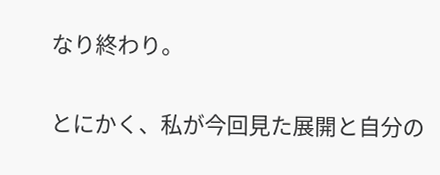なり終わり。


とにかく、私が今回見た展開と自分の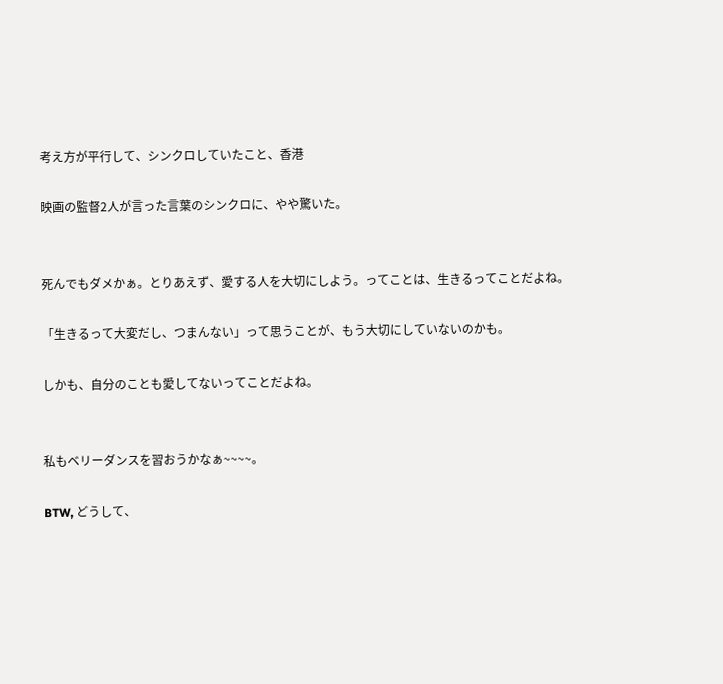考え方が平行して、シンクロしていたこと、香港

映画の監督2人が言った言葉のシンクロに、やや驚いた。


死んでもダメかぁ。とりあえず、愛する人を大切にしよう。ってことは、生きるってことだよね。

「生きるって大変だし、つまんない」って思うことが、もう大切にしていないのかも。

しかも、自分のことも愛してないってことだよね。


私もベリーダンスを習おうかなぁ~~~~。

BTW, どうして、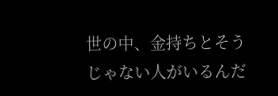世の中、金持ちとそうじゃない人がいるんだ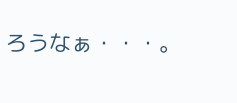ろうなぁ・・・。